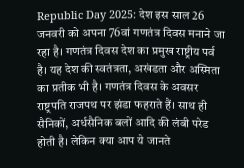Republic Day 2025: देश इस साल 26 जनवरी को अपना 76वां गणतंत्र दिवस मनाने जा रहा है। गणतंत्र दिवस देश का प्रमुख राष्ट्रीय पर्व है। यह देश की स्वतंत्रता, अखंडता और अस्मिता का प्रतीक भी है। गणतंत्र दिवस के अवसर राष्ट्रपति राजपथ पर झंडा फहराते हैं। साथ ही सैनिकों, अर्धसैनिक बलों आदि की लंबी परेड होती है। लेकिन क्या आप ये जानते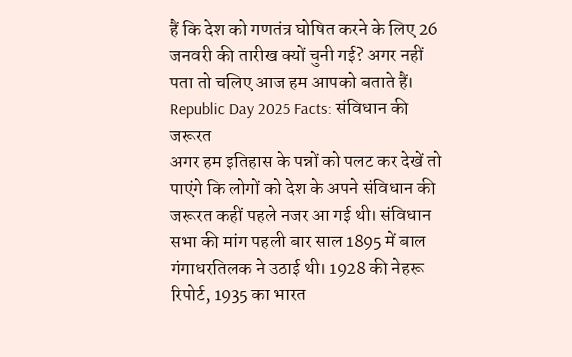हैं कि देश को गणतंत्र घोषित करने के लिए 26 जनवरी की तारीख क्यों चुनी गई? अगर नहीं पता तो चलिए आज हम आपको बताते हैं।
Republic Day 2025 Facts: संविधान की जरूरत
अगर हम इतिहास के पन्नों को पलट कर देखें तो पाएंगे कि लोगों को देश के अपने संविधान की जरूरत कहीं पहले नजर आ गई थी। संविधान सभा की मांग पहली बार साल 1895 में बाल गंगाधरतिलक ने उठाई थी। 1928 की नेहरू रिपोर्ट, 1935 का भारत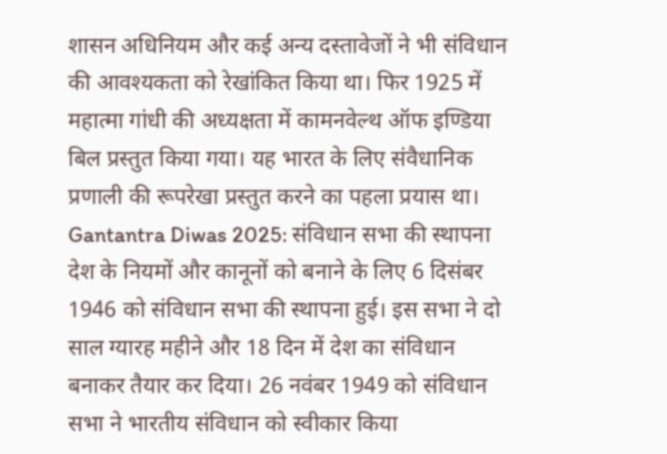शासन अधिनियम और कई अन्य दस्तावेजों ने भी संविधान की आवश्यकता को रेखांकित किया था। फिर 1925 में महात्मा गांधी की अध्यक्षता में कामनवेल्थ ऑफ इण्डिया बिल प्रस्तुत किया गया। यह भारत के लिए संवैधानिक प्रणाली की रूपरेखा प्रस्तुत करने का पहला प्रयास था।
Gantantra Diwas 2025: संविधान सभा की स्थापना
देश के नियमों और कानूनों को बनाने के लिए 6 दिसंबर 1946 को संविधान सभा की स्थापना हुई। इस सभा ने दो साल ग्यारह महीने और 18 दिन में देश का संविधान बनाकर तैयार कर दिया। 26 नवंबर 1949 को संविधान सभा ने भारतीय संविधान को स्वीकार किया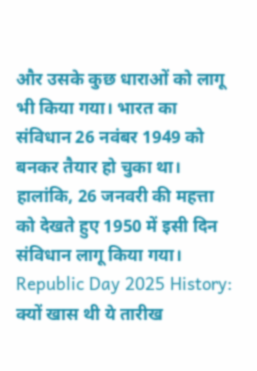और उसके कुछ धाराओं को लागू भी किया गया। भारत का संविधान 26 नवंबर 1949 को बनकर तैयार हो चुका था। हालांकि, 26 जनवरी की महत्ता को देखते हुए 1950 में इसी दिन संविधान लागू किया गया।
Republic Day 2025 History: क्यों खास थी ये तारीख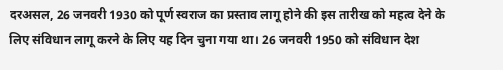दरअसल, 26 जनवरी 1930 को पूर्ण स्वराज का प्रस्ताव लागू होने की इस तारीख को महत्व देने के लिए संविधान लागू करने के लिए यह दिन चुना गया था। 26 जनवरी 1950 को संविधान देश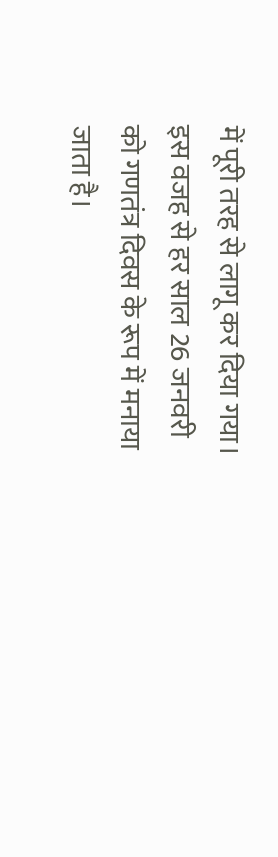में पूरी तरह से लागू कर दिया गया। इस वजह से हर साल 26 जनवरी को गणतंत्र दिवस के रूप में मनाया जाता है।